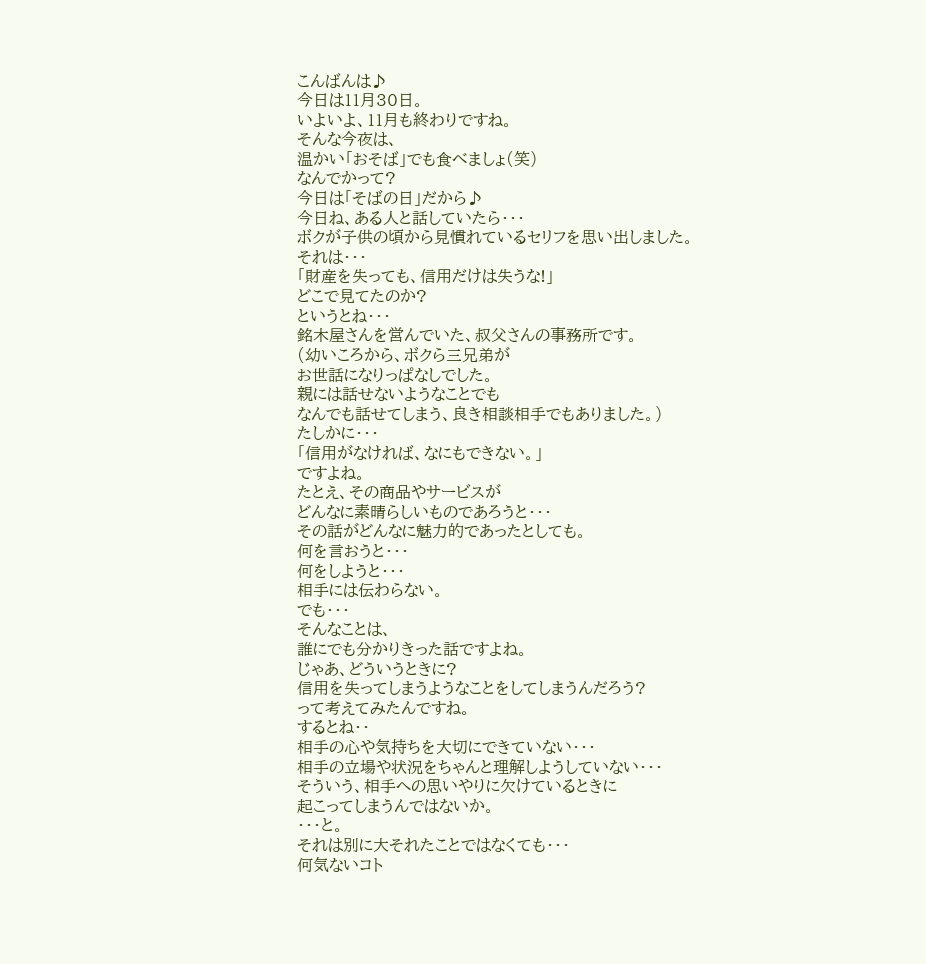こんばんは♪
今日は11月30日。
いよいよ、11月も終わりですね。
そんな今夜は、
温かい「おそば」でも食べましょ(笑)
なんでかって?
今日は「そばの日」だから♪
今日ね、ある人と話していたら・・・
ボクが子供の頃から見慣れているセリフを思い出しました。
それは・・・
「財産を失っても、信用だけは失うな!」
どこで見てたのか?
というとね・・・
銘木屋さんを営んでいた、叔父さんの事務所です。
(幼いころから、ボクら三兄弟が
お世話になりっぱなしでした。
親には話せないようなことでも
なんでも話せてしまう、良き相談相手でもありました。)
たしかに・・・
「信用がなければ、なにもできない。」
ですよね。
たとえ、その商品やサービスが
どんなに素晴らしいものであろうと・・・
その話がどんなに魅力的であったとしても。
何を言おうと・・・
何をしようと・・・
相手には伝わらない。
でも・・・
そんなことは、
誰にでも分かりきった話ですよね。
じゃあ、どういうときに?
信用を失ってしまうようなことをしてしまうんだろう?
って考えてみたんですね。
するとね・・
相手の心や気持ちを大切にできていない・・・
相手の立場や状況をちゃんと理解しようしていない・・・
そういう、相手への思いやりに欠けているときに
起こってしまうんではないか。
・・・と。
それは別に大それたことではなくても・・・
何気ないコト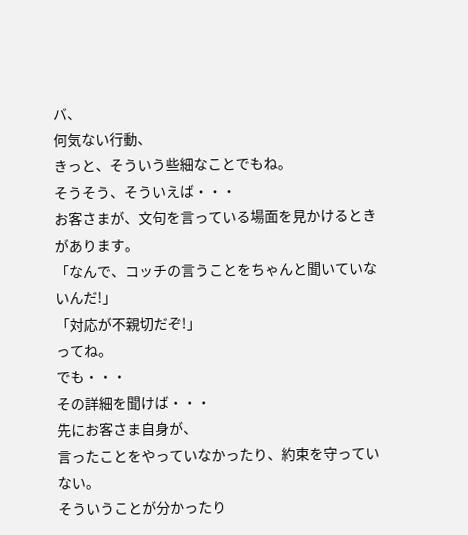バ、
何気ない行動、
きっと、そういう些細なことでもね。
そうそう、そういえば・・・
お客さまが、文句を言っている場面を見かけるときがあります。
「なんで、コッチの言うことをちゃんと聞いていないんだ!」
「対応が不親切だぞ!」
ってね。
でも・・・
その詳細を聞けば・・・
先にお客さま自身が、
言ったことをやっていなかったり、約束を守っていない。
そういうことが分かったり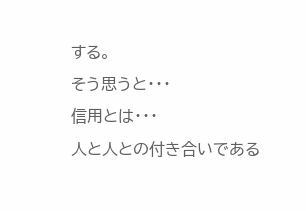する。
そう思うと・・・
信用とは・・・
人と人との付き合いである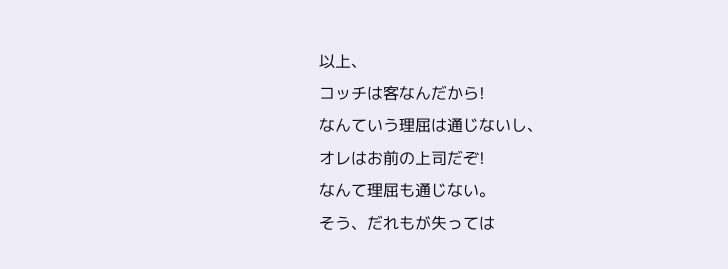以上、
コッチは客なんだから!
なんていう理屈は通じないし、
オレはお前の上司だぞ!
なんて理屈も通じない。
そう、だれもが失っては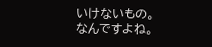いけないもの。
なんですよね。